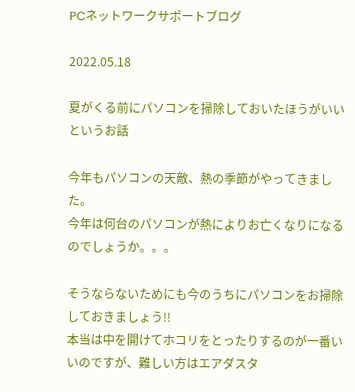PCネットワークサポートブログ

2022.05.18

夏がくる前にパソコンを掃除しておいたほうがいいというお話

今年もパソコンの天敵、熱の季節がやってきました。
今年は何台のパソコンが熱によりお亡くなりになるのでしょうか。。。

そうならないためにも今のうちにパソコンをお掃除しておきましょう!!
本当は中を開けてホコリをとったりするのが一番いいのですが、難しい方はエアダスタ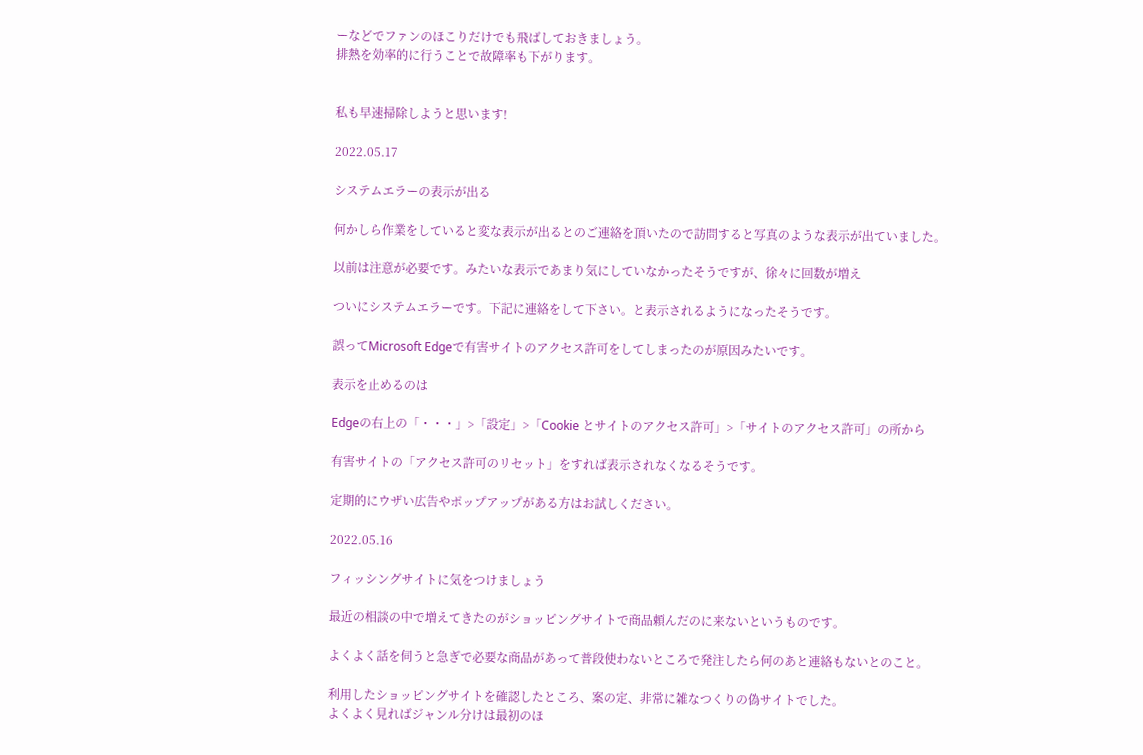ーなどでファンのほこりだけでも飛ばしておきましょう。
排熱を効率的に行うことで故障率も下がります。


私も早速掃除しようと思います!

2022.05.17

システムエラーの表示が出る

何かしら作業をしていると変な表示が出るとのご連絡を頂いたので訪問すると写真のような表示が出ていました。

以前は注意が必要です。みたいな表示であまり気にしていなかったそうですが、徐々に回数が増え

ついにシステムエラーです。下記に連絡をして下さい。と表示されるようになったそうです。

誤ってMicrosoft Edgeで有害サイトのアクセス許可をしてしまったのが原因みたいです。

表示を止めるのは

Edgeの右上の「・・・」>「設定」>「Cookie とサイトのアクセス許可」>「サイトのアクセス許可」の所から

有害サイトの「アクセス許可のリセット」をすれば表示されなくなるそうです。

定期的にウザい広告やポップアップがある方はお試しください。

2022.05.16

フィッシングサイトに気をつけましょう

最近の相談の中で増えてきたのがショッピングサイトで商品頼んだのに来ないというものです。

よくよく話を伺うと急ぎで必要な商品があって普段使わないところで発注したら何のあと連絡もないとのこと。

利用したショッピングサイトを確認したところ、案の定、非常に雑なつくりの偽サイトでした。
よくよく見ればジャンル分けは最初のほ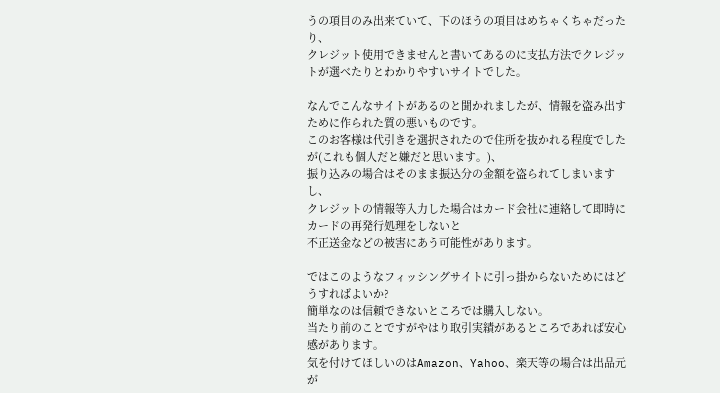うの項目のみ出来ていて、下のほうの項目はめちゃくちゃだったり、
クレジット使用できませんと書いてあるのに支払方法でクレジットが選べたりとわかりやすいサイトでした。

なんでこんなサイトがあるのと聞かれましたが、情報を盗み出すために作られた質の悪いものです。
このお客様は代引きを選択されたので住所を抜かれる程度でしたが(これも個人だと嫌だと思います。)、
振り込みの場合はそのまま振込分の金額を盗られてしまいますし、
クレジットの情報等入力した場合はカード会社に連絡して即時にカードの再発行処理をしないと
不正送金などの被害にあう可能性があります。

ではこのようなフィッシングサイトに引っ掛からないためにはどうすればよいか?
簡単なのは信頼できないところでは購入しない。
当たり前のことですがやはり取引実績があるところであれば安心感があります。
気を付けてほしいのはAmazon、Yahoo、楽天等の場合は出品元が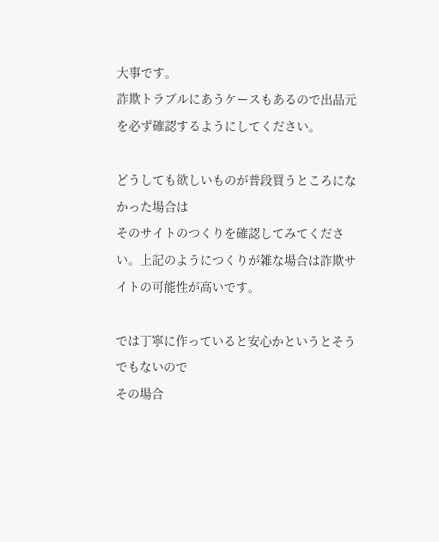大事です。
詐欺トラブルにあうケースもあるので出品元を必ず確認するようにしてください。

どうしても欲しいものが普段買うところになかった場合は
そのサイトのつくりを確認してみてください。上記のようにつくりが雑な場合は詐欺サイトの可能性が高いです。

では丁寧に作っていると安心かというとそうでもないので
その場合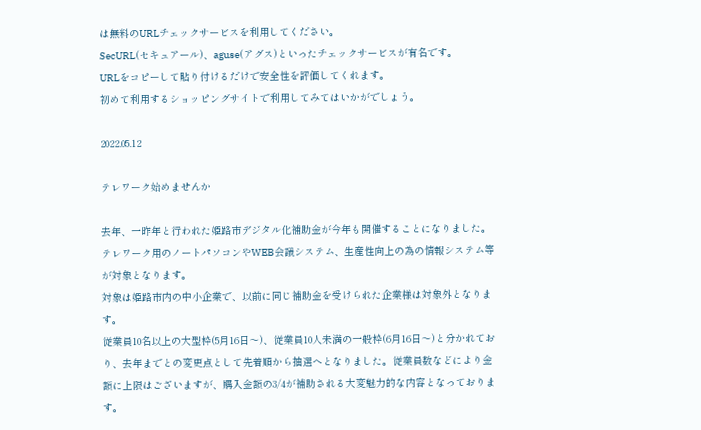は無料のURLチェックサービスを利用してください。
SecURL(セキュアール)、aguse(アグス)といったチェックサービスが有名です。
URLをコピーして貼り付けるだけで安全性を評価してくれます。
初めて利用するショッピングサイトで利用してみてはいかがでしょう。

2022.05.12

テレワーク始めませんか

去年、一昨年と行われた姫路市デジタル化補助金が今年も開催することになりました。
テレワーク用のノートパソコンやWEB会議システム、生産性向上の為の情報システム等が対象となります。
対象は姫路市内の中小企業で、以前に同じ補助金を受けられた企業様は対象外となります。
従業員10名以上の大型枠(5月16日〜)、従業員10人未満の一般枠(6月16日〜)と分かれており、去年までとの変更点として先着順から抽選へとなりました。従業員数などにより金額に上限はございますが、購入金額の3/4が補助される大変魅力的な内容となっております。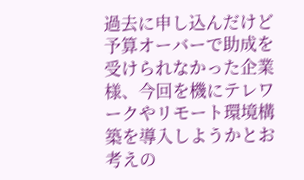過去に申し込んだけど予算オーバーで助成を受けられなかった企業様、今回を機にテレワークやリモート環境構築を導入しようかとお考えの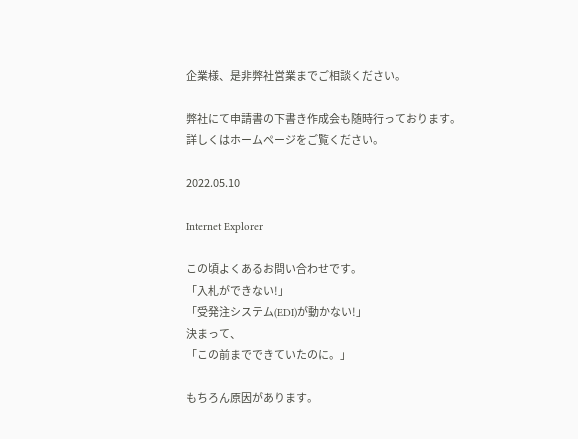企業様、是非弊社営業までご相談ください。

弊社にて申請書の下書き作成会も随時行っております。詳しくはホームページをご覧ください。

2022.05.10

Internet Explorer

この頃よくあるお問い合わせです。
「入札ができない!」
「受発注システム(EDI)が動かない!」
決まって、
「この前までできていたのに。」

もちろん原因があります。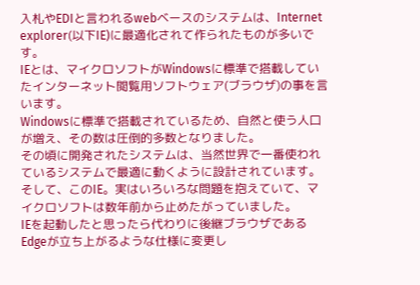入札やEDIと言われるwebベースのシステムは、Internet explorer(以下IE)に最適化されて作られたものが多いです。
IEとは、マイクロソフトがWindowsに標準で搭載していたインターネット閲覧用ソフトウェア(ブラウザ)の事を言います。
Windowsに標準で搭載されているため、自然と使う人口が増え、その数は圧倒的多数となりました。
その頃に開発されたシステムは、当然世界で一番使われているシステムで最適に動くように設計されています。
そして、このIE。実はいろいろな問題を抱えていて、マイクロソフトは数年前から止めたがっていました。
IEを起動したと思ったら代わりに後継ブラウザであるEdgeが立ち上がるような仕様に変更し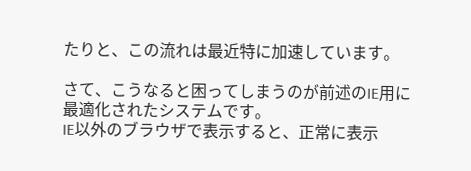たりと、この流れは最近特に加速しています。

さて、こうなると困ってしまうのが前述のIE用に最適化されたシステムです。
IE以外のブラウザで表示すると、正常に表示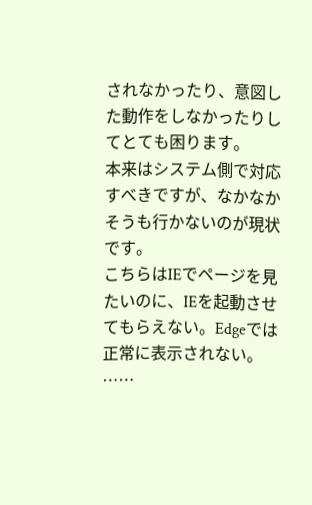されなかったり、意図した動作をしなかったりしてとても困ります。
本来はシステム側で対応すべきですが、なかなかそうも行かないのが現状です。
こちらはIEでページを見たいのに、IEを起動させてもらえない。Edgeでは正常に表示されない。
……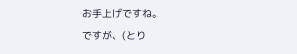お手上げですね。
ですが、(とり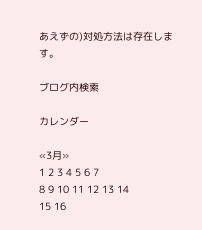あえずの)対処方法は存在します。

ブログ内検索

カレンダー

«3月»
1 2 3 4 5 6 7
8 9 10 11 12 13 14
15 16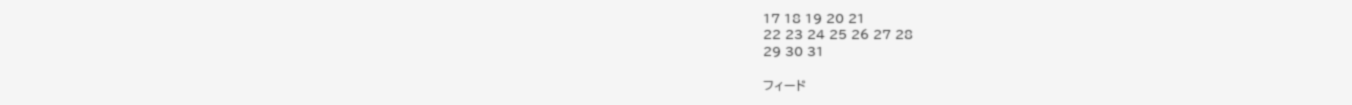17 18 19 20 21
22 23 24 25 26 27 28
29 30 31

フィード